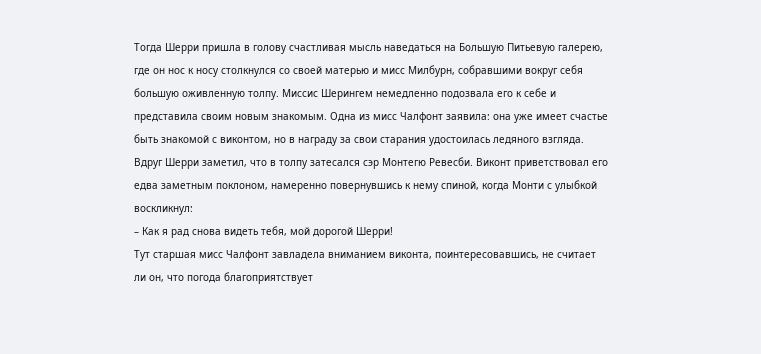Тогда Шерри пришла в голову счастливая мысль наведаться на Большую Питьевую галерею, где он нос к носу столкнулся со своей матерью и мисс Милбурн, собравшими вокруг себя большую оживленную толпу. Миссис Шерингем немедленно подозвала его к себе и представила своим новым знакомым. Одна из мисс Чалфонт заявила: она уже имеет счастье быть знакомой с виконтом, но в награду за свои старания удостоилась ледяного взгляда. Вдруг Шерри заметил, что в толпу затесался сэр Монтегю Ревесби. Виконт приветствовал его едва заметным поклоном, намеренно повернувшись к нему спиной, когда Монти с улыбкой воскликнул:
– Как я рад снова видеть тебя, мой дорогой Шерри!
Тут старшая мисс Чалфонт завладела вниманием виконта, поинтересовавшись, не считает ли он, что погода благоприятствует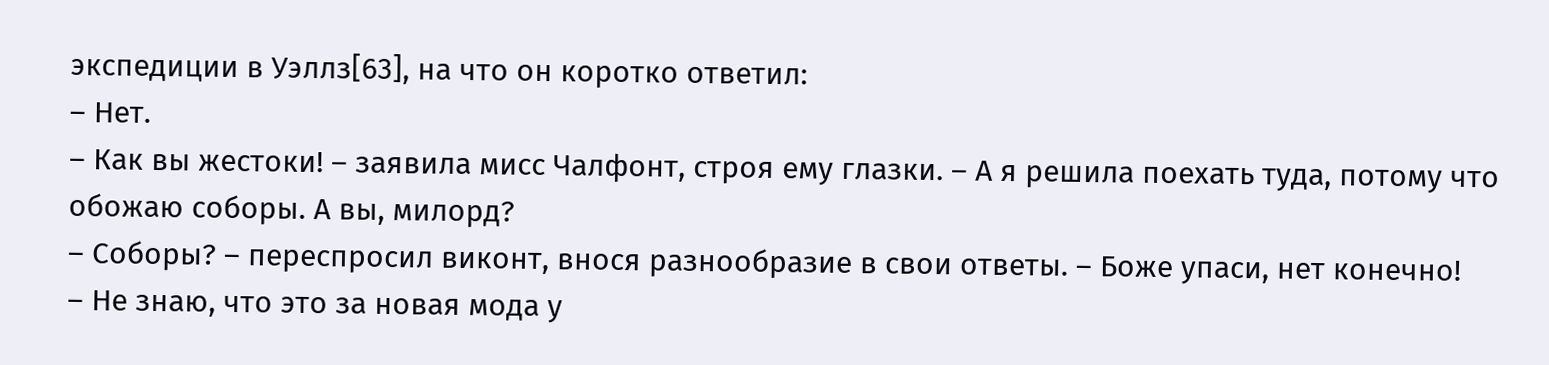экспедиции в Уэллз[63], на что он коротко ответил:
– Нет.
– Как вы жестоки! – заявила мисс Чалфонт, строя ему глазки. – А я решила поехать туда, потому что обожаю соборы. А вы, милорд?
– Соборы? – переспросил виконт, внося разнообразие в свои ответы. – Боже упаси, нет конечно!
– Не знаю, что это за новая мода у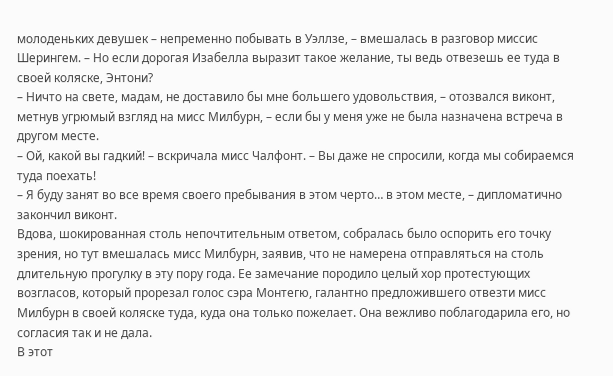молоденьких девушек – непременно побывать в Уэллзе, – вмешалась в разговор миссис Шерингем. – Но если дорогая Изабелла выразит такое желание, ты ведь отвезешь ее туда в своей коляске, Энтони?
– Ничто на свете, мадам, не доставило бы мне большего удовольствия, – отозвался виконт, метнув угрюмый взгляд на мисс Милбурн, – если бы у меня уже не была назначена встреча в другом месте.
– Ой, какой вы гадкий! – вскричала мисс Чалфонт. – Вы даже не спросили, когда мы собираемся туда поехать!
– Я буду занят во все время своего пребывания в этом черто… в этом месте, – дипломатично закончил виконт.
Вдова, шокированная столь непочтительным ответом, собралась было оспорить его точку зрения, но тут вмешалась мисс Милбурн, заявив, что не намерена отправляться на столь длительную прогулку в эту пору года. Ее замечание породило целый хор протестующих возгласов, который прорезал голос сэра Монтегю, галантно предложившего отвезти мисс Милбурн в своей коляске туда, куда она только пожелает. Она вежливо поблагодарила его, но согласия так и не дала.
В этот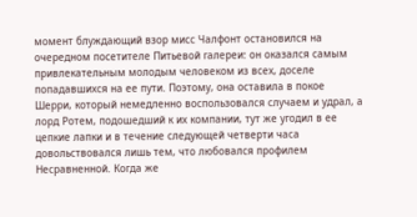момент блуждающий взор мисс Чалфонт остановился на очередном посетителе Питьевой галереи: он оказался самым привлекательным молодым человеком из всех, доселе попадавшихся на ее пути. Поэтому, она оставила в покое Шерри, который немедленно воспользовался случаем и удрал, а лорд Ротем, подошедший к их компании, тут же угодил в ее цепкие лапки и в течение следующей четверти часа довольствовался лишь тем, что любовался профилем Несравненной. Когда же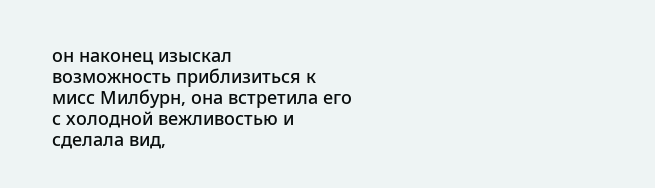он наконец изыскал возможность приблизиться к мисс Милбурн, она встретила его с холодной вежливостью и сделала вид,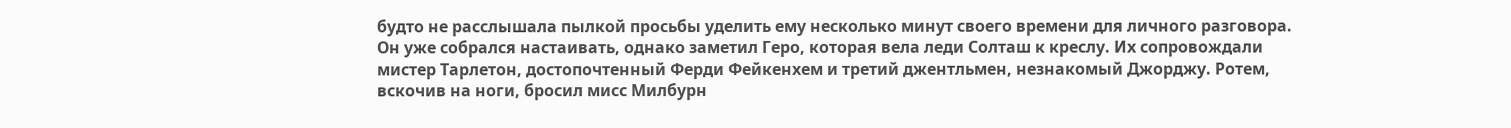будто не расслышала пылкой просьбы уделить ему несколько минут своего времени для личного разговора. Он уже собрался настаивать, однако заметил Геро, которая вела леди Солташ к креслу. Их сопровождали мистер Тарлетон, достопочтенный Ферди Фейкенхем и третий джентльмен, незнакомый Джорджу. Ротем, вскочив на ноги, бросил мисс Милбурн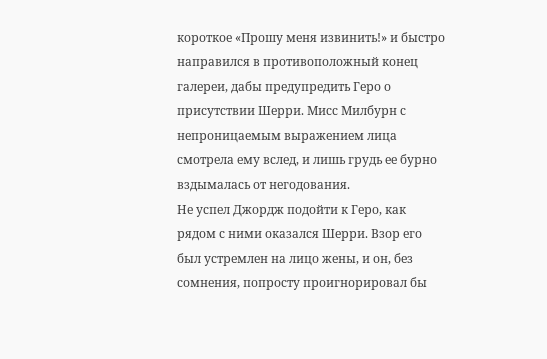короткое «Прошу меня извинить!» и быстро направился в противоположный конец галереи, дабы предупредить Геро о присутствии Шерри. Мисс Милбурн с непроницаемым выражением лица смотрела ему вслед, и лишь грудь ее бурно вздымалась от негодования.
Не успел Джордж подойти к Геро, как рядом с ними оказался Шерри. Взор его был устремлен на лицо жены, и он, без сомнения, попросту проигнорировал бы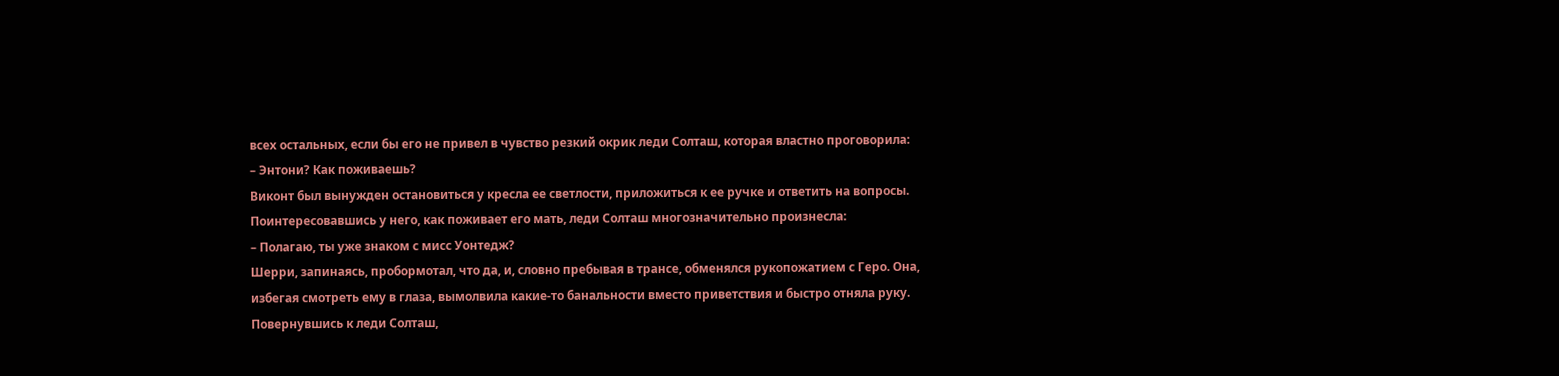всех остальных, если бы его не привел в чувство резкий окрик леди Солташ, которая властно проговорила:
– Энтони? Как поживаешь?
Виконт был вынужден остановиться у кресла ее светлости, приложиться к ее ручке и ответить на вопросы. Поинтересовавшись у него, как поживает его мать, леди Солташ многозначительно произнесла:
– Полагаю, ты уже знаком с мисс Уонтедж?
Шерри, запинаясь, пробормотал, что да, и, словно пребывая в трансе, обменялся рукопожатием с Геро. Она, избегая смотреть ему в глаза, вымолвила какие-то банальности вместо приветствия и быстро отняла руку. Повернувшись к леди Солташ,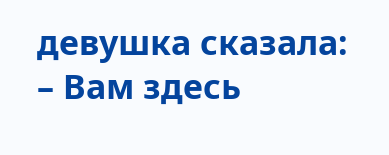девушка сказала:
– Вам здесь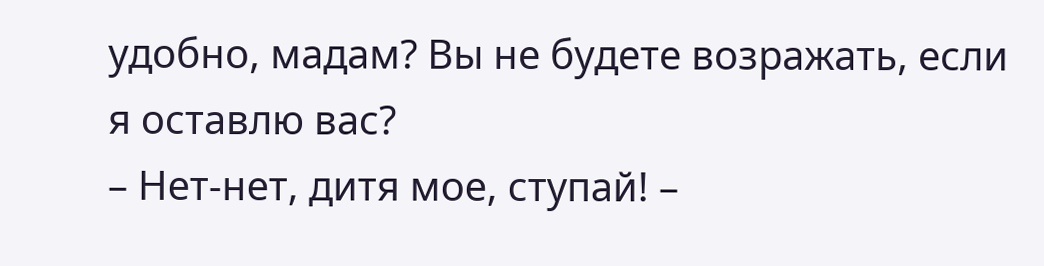удобно, мадам? Вы не будете возражать, если я оставлю вас?
– Нет-нет, дитя мое, ступай! –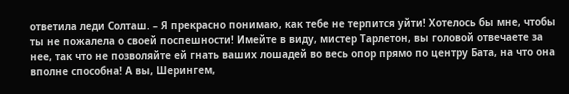ответила леди Солташ. – Я прекрасно понимаю, как тебе не терпится уйти! Хотелось бы мне, чтобы ты не пожалела о своей поспешности! Имейте в виду, мистер Тарлетон, вы головой отвечаете за нее, так что не позволяйте ей гнать ваших лошадей во весь опор прямо по центру Бата, на что она вполне способна! А вы, Шерингем,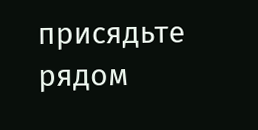присядьте рядом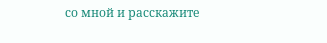со мной и расскажите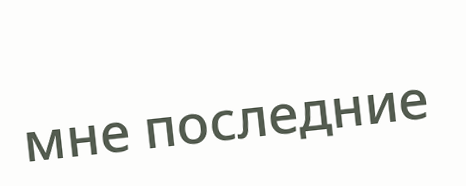мне последние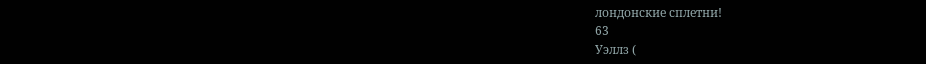лондонские сплетни!
63
Уэллз (